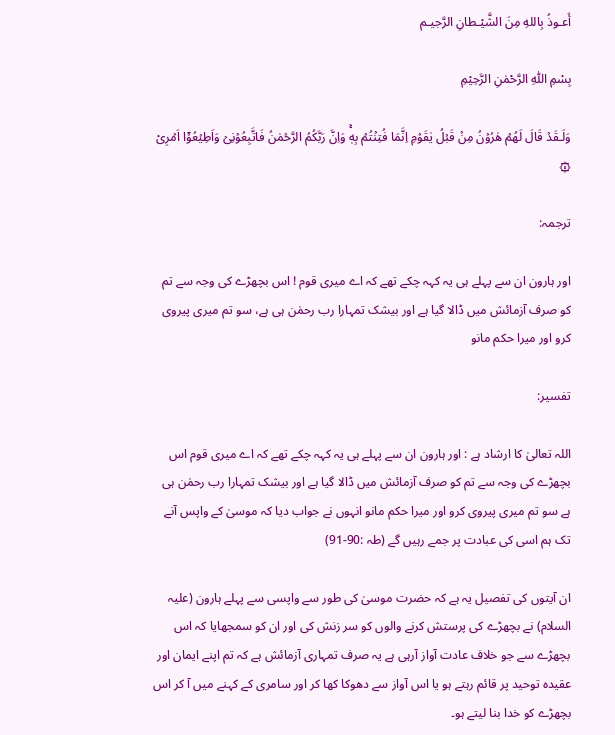أَعـوذُ بِاللهِ مِنَ الشَّيْـطانِ الرَّجيـم

بِسْمِ اللّٰهِ الرَّحْمٰنِ الرَّحِيْمِ

وَلَـقَدۡ قَالَ لَهُمۡ هٰرُوۡنُ مِنۡ قَبۡلُ يٰقَوۡمِ اِنَّمَا فُتِنۡتُمۡ بِهٖ‌ۚ وَاِنَّ رَبَّكُمُ الرَّحۡمٰنُ فَاتَّبِعُوۡنِىۡ وَاَطِيۡعُوۡۤا اَمۡرِىْ ۞

ترجمہ:

اور ہارون ان سے پہلے ہی یہ کہہ چکے تھے کہ اے میری قوم ! اس بچھڑے کی وجہ سے تم کو صرف آزمائش میں ڈالا گیا ہے اور بیشک تمہارا رب رحمٰن ہی ہے، سو تم میری پیروی کرو اور میرا حکم مانو

تفسیر:

اللہ تعالیٰ کا ارشاد ہے : اور ہارون ان سے پہلے ہی یہ کہہ چکے تھے کہ اے میری قوم اس بچھڑے کی وجہ سے تم کو صرف آزمائش میں ڈالا گیا ہے اور بیشک تمہارا رب رحمٰن ہی ہے سو تم میری پیروی کرو اور میرا حکم مانو انہوں نے جواب دیا کہ موسیٰ کے واپس آنے تک ہم اسی کی عبادت پر جمے رہیں گے (طہ :90-91)

ان آیتوں کی تفصیل یہ ہے کہ حضرت موسیٰ کی طور سے واپسی سے پہلے ہارون (علیہ السلام) نے بچھڑے کی پرستش کرنے والوں کو سر زنش کی اور ان کو سمجھایا کہ اس بچھڑے سے جو خلاف عادت آواز آرہی ہے یہ صرف تمہاری آزمائش ہے کہ تم اپنے ایمان اور عقیدہ توحید پر قائم رہتے ہو یا اس آواز سے دھوکا کھا کر اور سامری کے کہنے میں آ کر اس بچھڑے کو خدا بنا لیتے ہو۔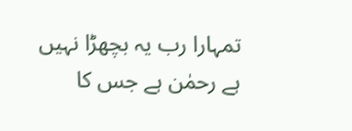تمہارا رب یہ بچھڑا نہیں ہے رحمٰن ہے جس کا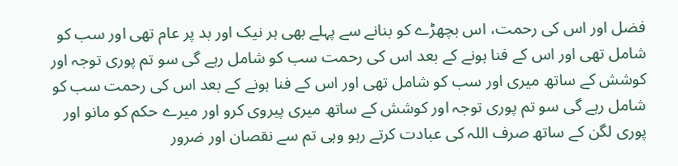فضل اور اس کی رحمت، اس بچھڑے کو بنانے سے پہلے بھی ہر نیک اور بد پر عام تھی اور سب کو شامل تھی اور اس کے فنا ہونے کے بعد اس کی رحمت سب کو شامل رہے گی سو تم پوری توجہ اور کوشش کے ساتھ میری اور سب کو شامل تھی اور اس کے فنا ہونے کے بعد اس کی رحمت سب کو شامل رہے گی سو تم پوری توجہ اور کوشش کے ساتھ میری پیروی کرو اور میرے حکم کو مانو اور پوری لگن کے ساتھ صرف اللہ کی عبادت کرتے رہو وہی تم سے نقصان اور ضرور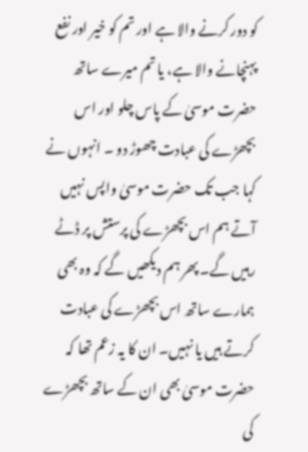کو دور کرنے والا ہے اور تم کو خیر اور نفع پہنچانے والا ہے، یا تم میرے ساتھ حضرت موسیٰ کے پاس چلو اور اس بچھڑے کی عبادت چھوڑ دو ۔ انہوں نے کہا جب تک حضرت موسیٰ واپس نہیں آتے ہم اس بچھڑے کی پرستش پر ڈٹے رہیں گے۔ پھر ہم دیکھیں گے کہ وہ بھی ہمارے ساتھ اس بچھڑے کی عبادت کرتے ہیں یا نہیں۔ ان کا یہ زعم تھا کہ حضرت موسیٰ بھی ان کے ساتھ بچھڑے کی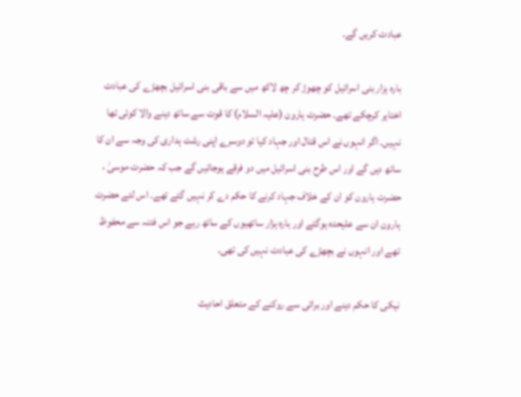عبادت کریں گے۔

بارہ ہزار بنی اسرائیل کو چھوڑ کر چھ لاکھ میں سے باقی بنی اسرائیل بچھڑے کی عبادت اختایر کرچکے تھے۔ حضرت ہارون (علیہ السلام) کا قوت سے ساتھ دینے والا کوئی تھا نہیں۔ اگر انہوں نے اس قتال اور جہاد کیا تو دوسرے اپنی رشت ہداری کی وجہ سے ان کا ساتھ دیں گے اور اس طرح بنی اسرائیل میں دو فرقے ہوجائیں گے جب کہ حضرت موسیٰ ، حضرت ہارون کو ان کے خلاف جہاد کرنے کا حکم دے کر نہیں گئے تھے۔ اس لئے حضرت ہارون ان سے علیحدہ ہوگئے اور بارہ ہزار ساتھیوں کے ساتھ رہے جو اس فتنہ سے محفوظ تھے اور انہوں نے بچھڑے کی عبادت نہیں کی تھی۔

نیکی کا حکم دینے اور برائی سے روکنے کے متعلق احادیث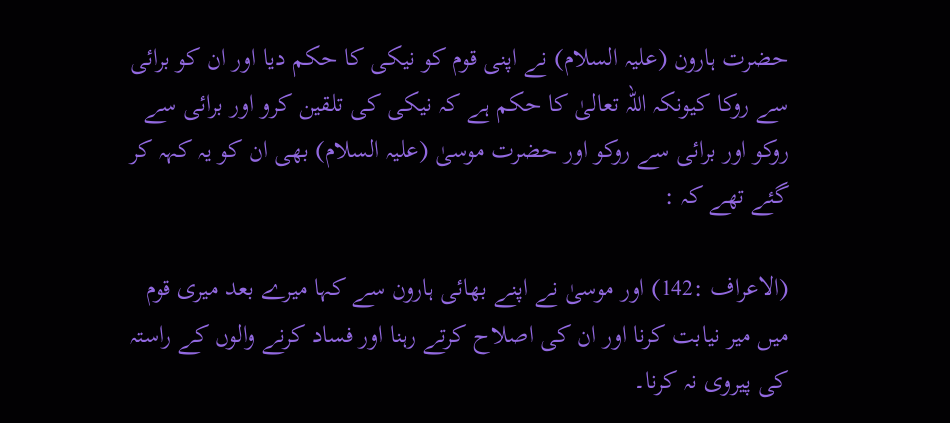حضرت ہارون (علیہ السلام) نے اپنی قوم کو نیکی کا حکم دیا اور ان کو برائی سے روکا کیونکہ اللہ تعالیٰ کا حکم ہے کہ نیکی کی تلقین کرو اور برائی سے روکو اور برائی سے روکو اور حضرت موسیٰ (علیہ السلام) بھی ان کو یہ کہہ کر گئے تھے کہ :

(الاعراف :142) اور موسیٰ نے اپنے بھائی ہارون سے کہا میرے بعد میری قوم میں میر نیابت کرنا اور ان کی اصلاح کرتے رہنا اور فساد کرنے والوں کے راستہ کی پیروی نہ کرنا۔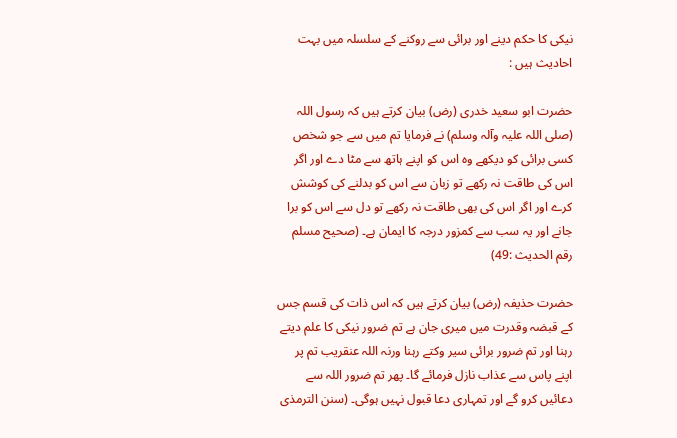نیکی کا حکم دینے اور برائی سے روکنے کے سلسلہ میں بہت احادیث ہیں :

حضرت ابو سعید خدری (رض) بیان کرتے ہیں کہ رسول اللہ (صلی اللہ علیہ وآلہ وسلم) نے فرمایا تم میں سے جو شخص کسی برائی کو دیکھے وہ اس کو اپنے ہاتھ سے مٹا دے اور اگر اس کی طاقت نہ رکھے تو زبان سے اس کو بدلنے کی کوشش کرے اور اگر اس کی بھی طاقت نہ رکھے تو دل سے اس کو برا جانے اور یہ سب سے کمزور درجہ کا ایمان ہے۔ (صحیح مسلم رقم الحدیث :49)

حضرت حذیفہ (رض) بیان کرتے ہیں کہ اس ذات کی قسم جس کے قبضہ وقدرت میں میری جان ہے تم ضرور نیکی کا علم دیتے رہنا اور تم ضرور برائی سیر وکتے رہنا ورنہ اللہ عنقریب تم پر اپنے پاس سے عذاب نازل فرمائے گا۔ پھر تم ضرور اللہ سے دعائیں کرو گے اور تمہاری دعا قبول نہیں ہوگی۔ (سنن الترمذی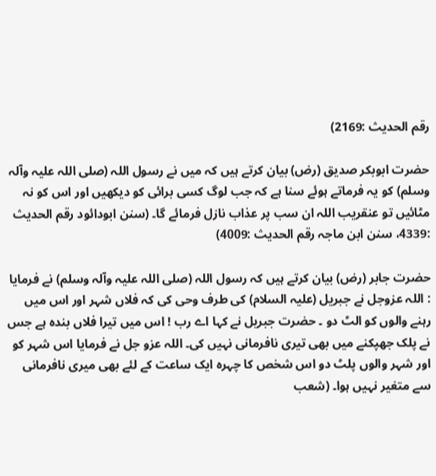رقم الحدیث :2169)

حضرت ابوبکر صدیق (رض) بیان کرتے ہیں کہ میں نے رسول اللہ (صلی اللہ علیہ وآلہ وسلم) کو یہ فرماتے ہوئے سنا ہے کہ جب لوگ کسی برائی کو دیکھیں اور اس کو نہ مٹائیں تو عنقریب اللہ ان سب پر عذاب نازل فرمائے گا۔ (سنن ابودائود رقم الحدیث :4339، سنن ابن ماجہ رقم الحدیث :4009)

حضرت جابر (رض) بیان کرتے ہیں کہ رسول اللہ (صلی اللہ علیہ وآلہ وسلم) نے فرمایا : اللہ عزوجل نے جبریل (علیہ السلام) کی طرف وحی کی کہ فلاں شہر اور اس میں رہنے والوں کو الٹ دو ۔ حضرت جبریل نے کہا اے رب ! اس میں تیرا فلاں بندہ ہے جس نے پلک جھپکنے میں بھی تیری نافرمانی نہیں کی۔ اللہ عزو جل نے فرمایا اس شہر کو اور شہر والوں پلٹ دو اس شخص کا چہرہ ایک ساعت کے لئے بھی میری نافرمانی سے متغیر نہیں ہوا۔ (شعب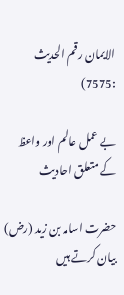الایمان رقم الحدیث :7575)

بے عمل عالم اور واعظ کے متعلق احادیث

حضرت اسامہ بن زید (رض) بیان کرتے ہیں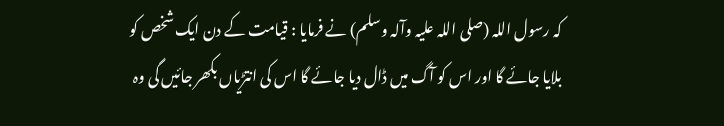کہ رسول اللہ (صلی اللہ علیہ وآلہ وسلم) نے فرمایا : قیامت کے دن ایک شخص کو بلایا جائے گا اور اس کو آگ میں ڈال دیا جائے گا اس کی انتڑیاں بکھر جائیں گی وہ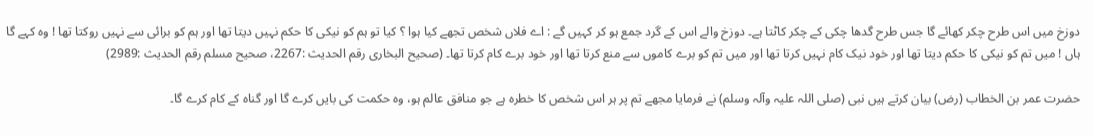دوزخ میں اس طرح چکر کھائے گا جس طرح گدھا چکی کے چکر کاٹتا ہے۔ دوزخ والے اس کے گرد جمع ہو کر کہیں گے : اے فلاں شخص تجھے کیا ہوا ؟ کیا تو ہم کو نیکی کا حکم نہیں دیتا تھا اور ہم کو برائی سے نہیں روکتا تھا ! وہ کہے گا ہاں ! میں تم کو نیکی کا حکم دیتا تھا اور خود نیک کام نہیں کرتا تھا اور میں تم کو برے کاموں سے منع کرتا تھا اور خود برے کام کرتا تھا۔ (صحیح البخاری رقم الحدیث :2267، صحیح مسلم رقم الحدیث :2989)

حضرت عمر بن الخطاب (رض) بیان کرتے ہیں نبی (صلی اللہ علیہ وآلہ وسلم) نے فرمایا مجھے تم پر ہر اس شخص کا خطرہ ہے جو منافق عالم ہو، وہ حکمت کی بایں کرے گا اور گناہ کے کام کرے گا۔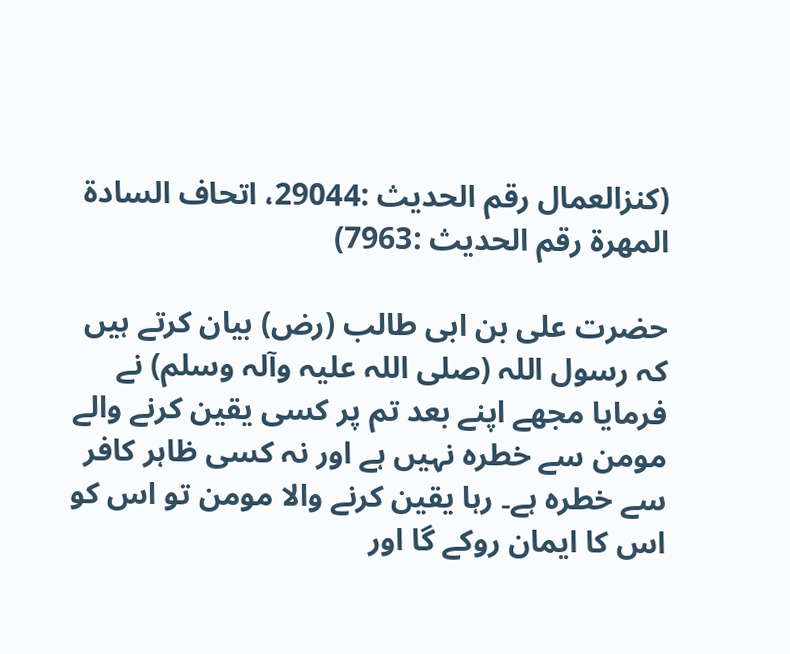(کنزالعمال رقم الحدیث :29044، اتحاف السادۃ المھرۃ رقم الحدیث :7963)

حضرت علی بن ابی طالب (رض) بیان کرتے ہیں کہ رسول اللہ (صلی اللہ علیہ وآلہ وسلم) نے فرمایا مجھے اپنے بعد تم پر کسی یقین کرنے والے مومن سے خطرہ نہیں ہے اور نہ کسی ظاہر کافر سے خطرہ ہے۔ رہا یقین کرنے والا مومن تو اس کو اس کا ایمان روکے گا اور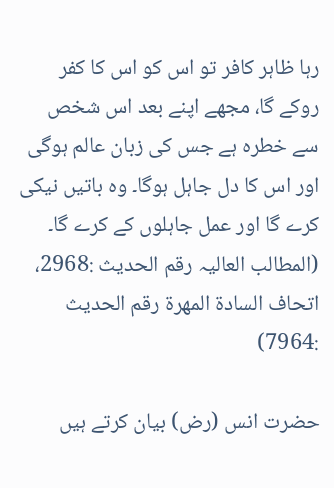رہا ظاہر کافر تو اس کو اس کا کفر روکے گا، مجھے اپنے بعد اس شخص سے خطرہ ہے جس کی زبان عالم ہوگی اور اس کا دل جاہل ہوگا۔ وہ باتیں نیکی کرے گا اور عمل جاہلوں کے کرے گا۔ (المطالب العالیہ رقم الحدیث :2968، اتحاف السادۃ المھرۃ رقم الحدیث :7964)

حضرت انس (رض) بیان کرتے ہیں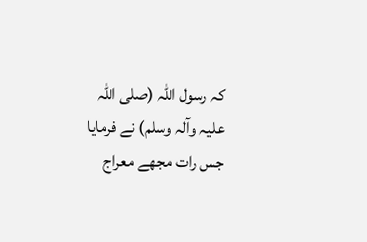کہ رسول اللہ (صلی اللہ علیہ وآلہ وسلم) نے فرمایا جس رات مجھے معراج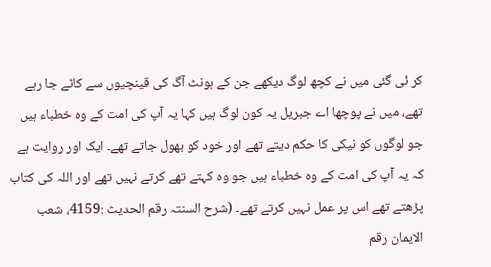کر ئی گئی میں نے کچھ لوگ دیکھے جن کے ہونٹ آگ کی قینچیوں سے کاٹے جا رہے تھے، میں نے پوچھا اے جبریل یہ کون لوگ ہیں کہا یہ آپ کی امت کے وہ خطباء ہیں جو لوگوں کو نیکی کا حکم دیتے تھے اور خود کو بھول جاتے تھے۔ ایک اور روایت ہے کہ یہ آپ کی امت کے وہ خطباء ہیں جو وہ کہتے تھے کرتے نہیں تھے اور اللہ کی کتاب پڑھتے تھے اس پر عمل نہیں کرتے تھے۔ (شرح السنتہ رقم الحدیث :4159، شعب الایمان رقم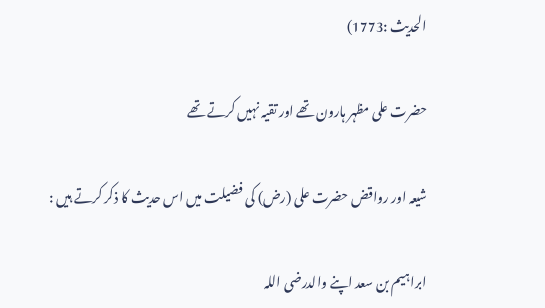الحدیث :1773)

حضرت علی مظہر ہارون تھے اور تقیہ نہیں کرتے تھے

شیعہ اور رواقض حضرت علی (رض) کی فضیلت میں اس حدیث کا ذکر کرتے ہیں :

ابراہیم بن سعد اپنے والدرضی اللہ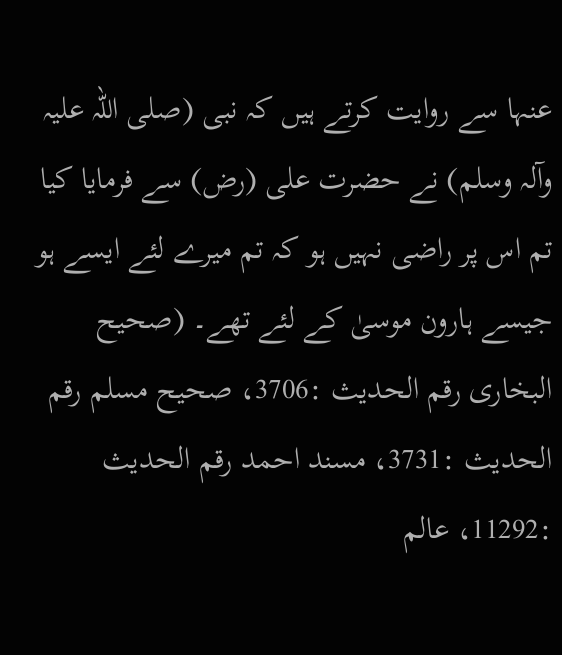عنہا سے روایت کرتے ہیں کہ نبی (صلی اللہ علیہ وآلہ وسلم) نے حضرت علی (رض) سے فرمایا کیا تم اس پر راضی نہیں ہو کہ تم میرے لئے ایسے ہو جیسے ہارون موسیٰ کے لئے تھے۔ (صحیح البخاری رقم الحدیث :3706، صحیح مسلم رقم الحدیث :3731، مسند احمد رقم الحدیث :11292، عالم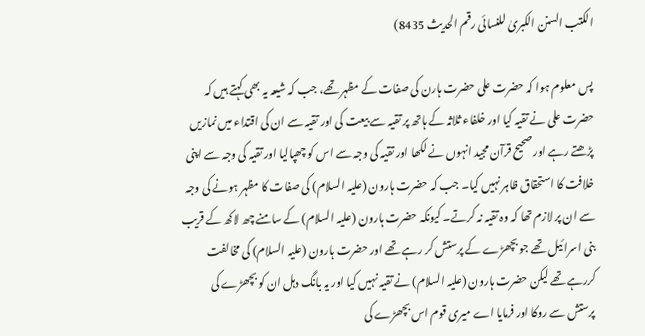الکتب السنن الکبریٰ للنسائی رقم الحدیث 8435)

پس معلوم ہوا کہ حضرت علی حضرت ہارن کی صفات کے مظہر تھے، جب کہ شیعہ یہ بھی کہتے ہیں کہ حضرت علی نے تقیہ کیا اور خلفاء ثلاثہ کے ہاتھ پر تقیہ سے بیعت کی اور تقیہ سے ان کی اقتداء میں نمازیں پڑھتے رہے اور صحیح قرآن مجید انہوں نے لکھا اور تقیہ کی وجہ سے اس کو چھپالیا اور تقیہ کی وجہ سے اپنی خلافت کا استحقاق ظاہر نہیں کیا۔ جب کہ حضرت ہارون (علیہ السلام) کی صفات کا مظہر ہونے کی وجہ سے ان پر لازم تھا کہ وہ تقیہ نہ کرتے۔ کیونکہ حضرت ہارون (علیہ السلام) کے سامنے چھ لاکھ کے قریب بنی اسرائیل تھے جو بچھڑے کے پرستش کر رہے تھے اور حضرت ہارون (علیہ السلام) کی مخالفت کررہے تھے لیکن حضرت ہارون (علیہ السلام) نے تقیہ نہیں کیا اور یہ بانگ دہل ان کو بچھڑے کی پرستش سے روکا اور فرمایا اے میری قوم اس بچھڑے کی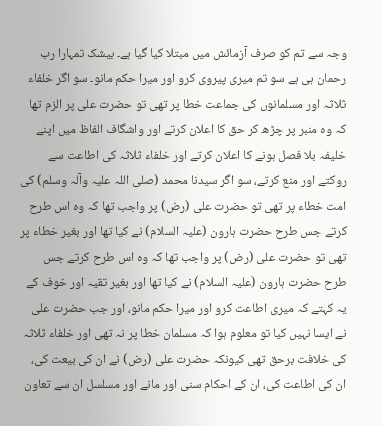وجہ سے تم کو صرف آزمائش میں مبتلا کیا گیا ہے۔ بیشک تمہارا رب رحمان ہی ہے سو تم میری پیروی کرو اور میرا حکم مانو۔ سو اگر خلفاء ثلاثہ اور مسلمانوں کی جماعت خطا پر تھی تو حضرت علی پر الزم تھا کہ وہ منبر پر چڑھ کر حق کا اعلان کرتے اور واشگاف الفاظ میں اپنے خلیفہ بلا فصل ہونے کا اعلان کرتے اور خلفاء ثلاثہ کی اطاعت سے روکتے اور منع کرتے، سو اگر سیدنا محمد (صلی اللہ علیہ وآلہ وسلم) کی امت خطاء پر تھی تو حضرت علی (رض) پر واجب تھا کہ وہ اس طرح کرتے جس طرح حضرت ہارون (علیہ السلام) نے کیا تھا اور بغیر خطاء پر تھی تو حضرت علی (رض) پر واجب تھا کہ وہ اس طرح کرتے جس طرح حضرت ہارون (علیہ السلام) نے کیا تھا اور بغیر تقیہ اور خوف کے یہ کہتے کہ میری اطاعت کرو اور میرا حکم مانو، اور جب حضرت علی نے ایسا نہیں کیا تو معلوم ہوا کہ مسلمان خطا پر نہ تھی اور خلفاء ثلاثہ کی خلافت برحق تھی کیونکہ حضرت علی (رض) نے ان کی بیعت کی، ان کی اطاعت کی، ان کے احکام سنی اور مانے اور مسلسل ان سے تعاون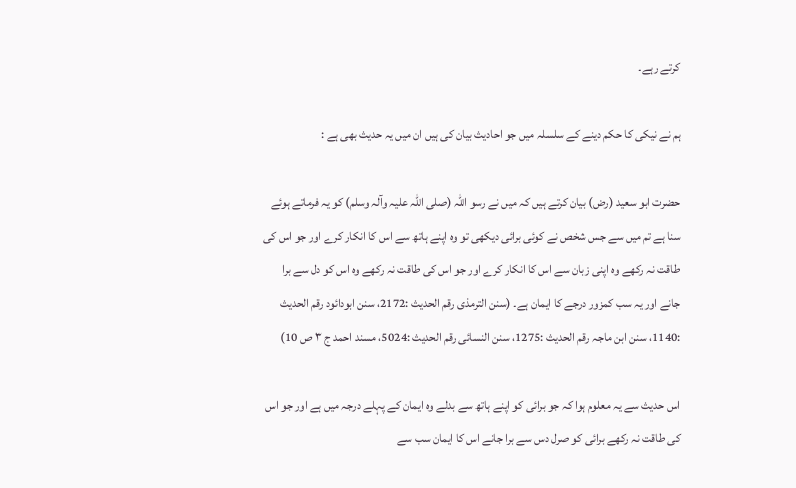کرتے رہے۔

ہم نے نیکی کا حکم دینے کے سلسلہ میں جو احادیث بیان کی ہیں ان میں یہ حدیث بھی ہے :

حضرت ابو سعید (رض) بیان کرتے ہیں کہ میں نے رسو اللہ (صلی اللہ علیہ وآلہ وسلم) کو یہ فرماتے ہوئے سنا ہے تم میں سے جس شخص نے کوئی برائی دیکھی تو وہ اپنے ہاتھ سے اس کا انکار کرے اور جو اس کی طاقت نہ رکھے وہ اپنی زبان سے اس کا انکار کرے اور جو اس کی طاقت نہ رکھے وہ اس کو دل سے برا جانے اور یہ سب کمزور درجے کا ایمان ہے۔ (سنن الترمذی رقم الحدیث :2172، سنن ابودائود رقم الحدیث :1140، سنن ابن ماجہ رقم الحدیث :1275، سنن النسائی رقم الحدیث :5024، مسند احمد ج ٣ ص 10)

اس حدیث سے یہ معلوم ہوا کہ جو برائی کو اپنے ہاتھ سے بدلے وہ ایمان کے پہلے درجہ میں ہے اور جو اس کی طاقت نہ رکھے برائی کو صرل دس سے برا جانے اس کا ایمان سب سے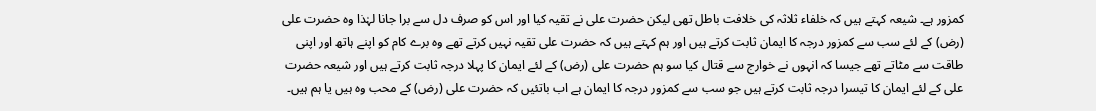کمزور ہے۔ شیعہ کہتے ہیں کہ خلفاء ثلاثہ کی خلافت باطل تھی لیکن حضرت علی نے تقیہ کیا اور اس کو صرف دل سے برا جانا لہٰذا وہ حضرت علی (رض) کے لئے سب سے کمزور درجہ کا ایمان ثابت کرتے ہیں اور ہم کہتے ہیں کہ حضرت علی تقیہ نہیں کرتے تھے وہ برے کام کو اپنے ہاتھ اور اپنی طاقت سے مٹاتے تھے جیسا کہ انہوں نے خوارج سے قتال کیا سو ہم حضرت علی (رض) کے لئے ایمان کا پہلا درجہ ثابت کرتے ہیں اور شیعہ حضرت علی کے لئے ایمان کا تیسرا درجہ ثابت کرتے ہیں جو سب سے کمزور درجہ کا ایمان ہے اب باتئیں کہ حضرت علی (رض) کے محب وہ ہیں یا ہم ہیں۔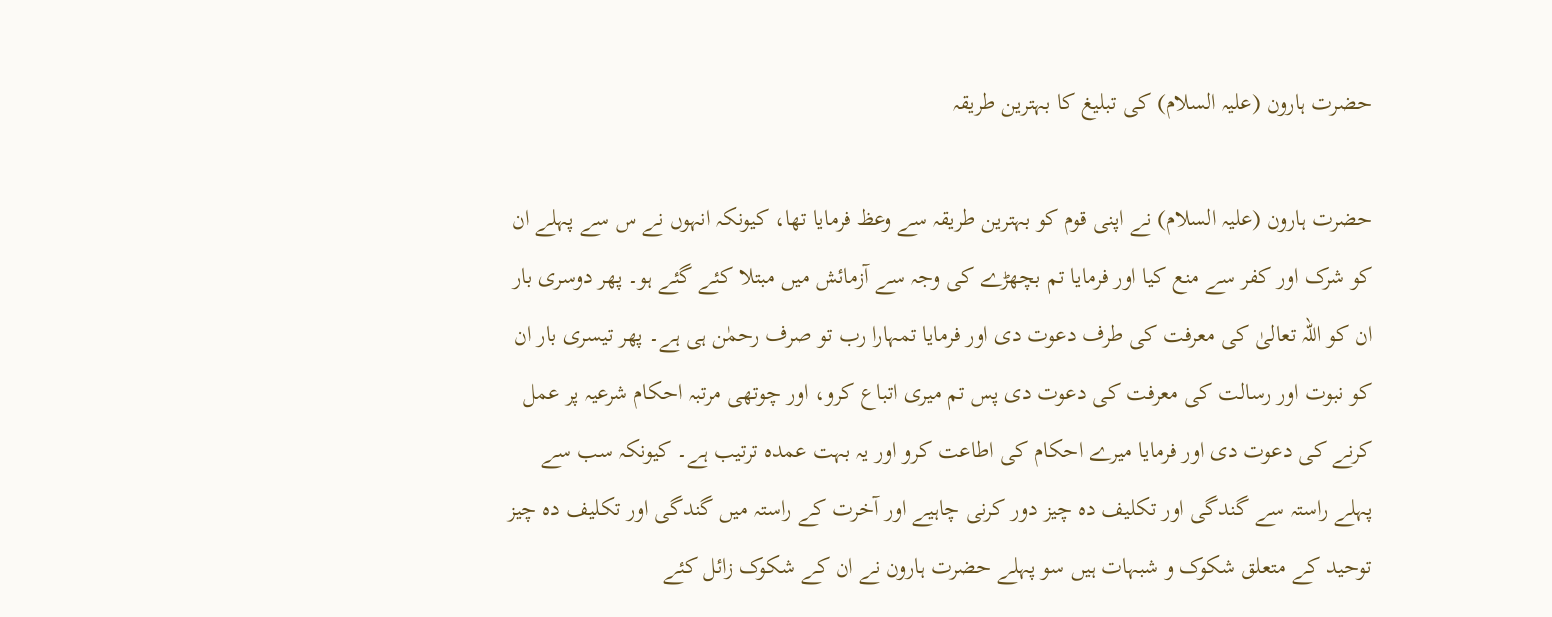حضرت ہارون (علیہ السلام) کی تبلیغ کا بہترین طریقہ

حضرت ہارون (علیہ السلام) نے اپنی قوم کو بہترین طریقہ سے وعظ فرمایا تھا، کیونکہ انہوں نے س سے پہلے ان کو شرک اور کفر سے منع کیا اور فرمایا تم بچھڑے کی وجہ سے آزمائش میں مبتلا کئے گئے ہو۔ پھر دوسری بار ان کو اللہ تعالیٰ کی معرفت کی طرف دعوت دی اور فرمایا تمہارا رب تو صرف رحمٰن ہی ہے۔ پھر تیسری بار ان کو نبوت اور رسالت کی معرفت کی دعوت دی پس تم میری اتباع کرو، اور چوتھی مرتبہ احکام شرعیہ پر عمل کرنے کی دعوت دی اور فرمایا میرے احکام کی اطاعت کرو اور یہ بہت عمدہ ترتیب ہے۔ کیونکہ سب سے پہلے راستہ سے گندگی اور تکلیف دہ چیز دور کرنی چاہیے اور آخرت کے راستہ میں گندگی اور تکلیف دہ چیز توحید کے متعلق شکوک و شبہات ہیں سو پہلے حضرت ہارون نے ان کے شکوک زائل کئے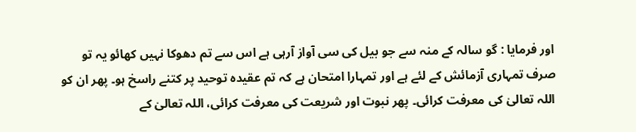اور فرمایا : گو سالہ کے منہ سے جو بیل کی سی آواز آرہی ہے اس سے تم دھوکا نہیں کھائو یہ تو صرف تمہاری آزمائش کے لئے ہے اور تمہارا امتحان ہے کہ تم عقیدہ توحید پر کتنے راسخ ہو۔ پھر ان کو اللہ تعالیٰ کی معرفت کرائی۔ پھر نبوت اور شریعت کی معرفت کرائی، اللہ تعالیٰ کے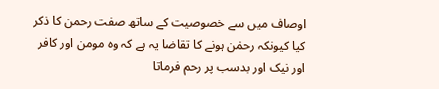اوصاف میں سے خصوصیت کے ساتھ صفت رحمن کا ذکر کیا کیونکہ رحمٰن ہونے کا تقاضا یہ ہے کہ وہ مومن اور کافر اور نیک اور بدسب پر رحم فرماتا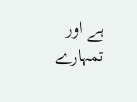ہے اور تمہارے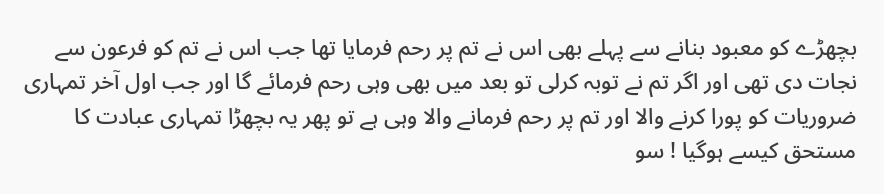بچھڑے کو معبود بنانے سے پہلے بھی اس نے تم پر رحم فرمایا تھا جب اس نے تم کو فرعون سے نجات دی تھی اور اگر تم نے توبہ کرلی تو بعد میں بھی وہی رحم فرمائے گا اور جب اول آخر تمہاری ضروریات کو پورا کرنے والا اور تم پر رحم فرمانے والا وہی ہے تو پھر یہ بچھڑا تمہاری عبادت کا مستحق کیسے ہوگیا ! سو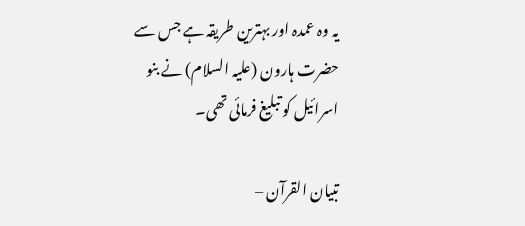یہ وہ عمدہ اور بہترین طریقہ ہے جس سے حضرت ہارون (علیہ السلام) نے بنو اسرائیل کو تبلیغ فرمائی تھی۔

تبیان القرآن –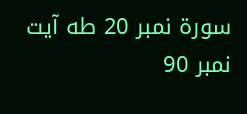سورۃ نمبر 20 طه آیت نمبر 90